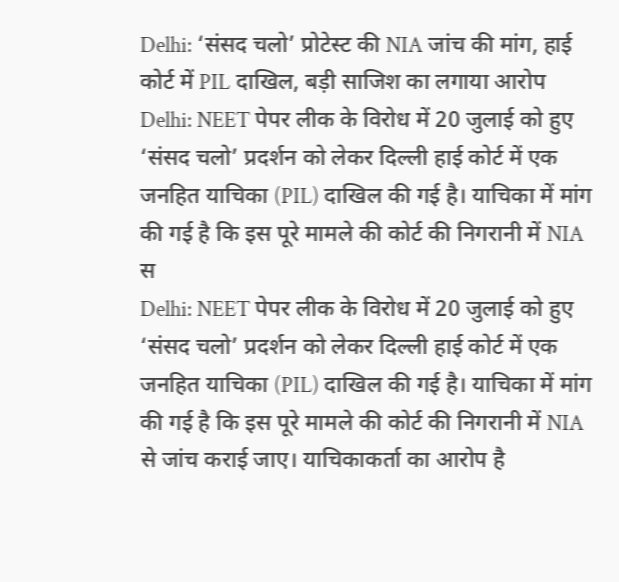Delhi: ‘संसद चलो’ प्रोटेस्ट की NIA जांच की मांग, हाई कोर्ट में PIL दाखिल, बड़ी साजिश का लगाया आरोप
Delhi: NEET पेपर लीक के विरोध में 20 जुलाई को हुए ‘संसद चलो’ प्रदर्शन को लेकर दिल्ली हाई कोर्ट में एक जनहित याचिका (PIL) दाखिल की गई है। याचिका में मांग की गई है कि इस पूरे मामले की कोर्ट की निगरानी में NIA स
Delhi: NEET पेपर लीक के विरोध में 20 जुलाई को हुए ‘संसद चलो’ प्रदर्शन को लेकर दिल्ली हाई कोर्ट में एक जनहित याचिका (PIL) दाखिल की गई है। याचिका में मांग की गई है कि इस पूरे मामले की कोर्ट की निगरानी में NIA से जांच कराई जाए। याचिकाकर्ता का आरोप है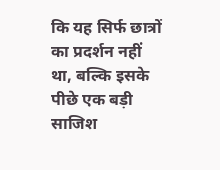कि यह सिर्फ छात्रों का प्रदर्शन नहीं था, बल्कि इसके पीछे एक बड़ी साजिश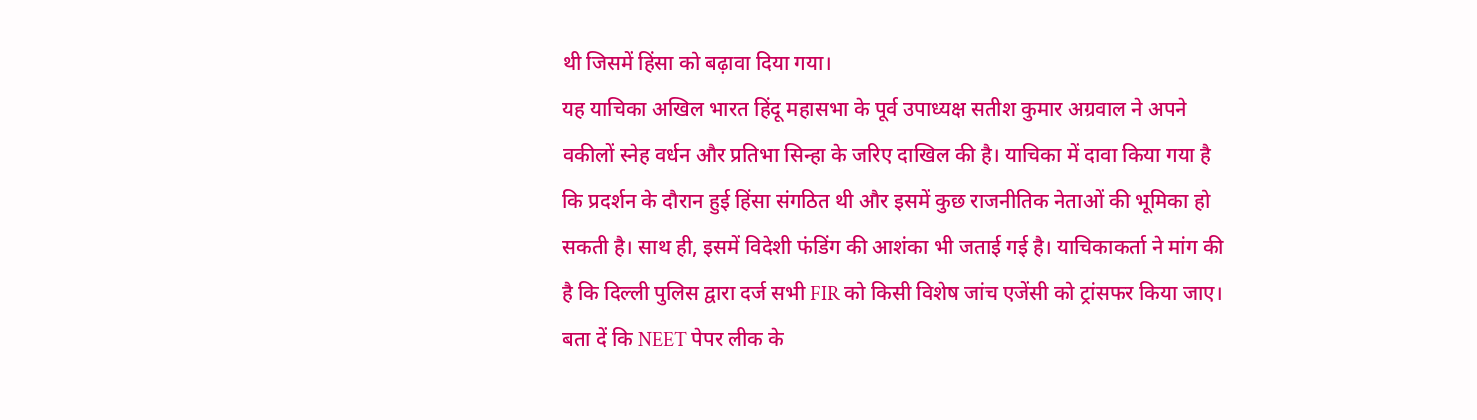थी जिसमें हिंसा को बढ़ावा दिया गया।
यह याचिका अखिल भारत हिंदू महासभा के पूर्व उपाध्यक्ष सतीश कुमार अग्रवाल ने अपने वकीलों स्नेह वर्धन और प्रतिभा सिन्हा के जरिए दाखिल की है। याचिका में दावा किया गया है कि प्रदर्शन के दौरान हुई हिंसा संगठित थी और इसमें कुछ राजनीतिक नेताओं की भूमिका हो सकती है। साथ ही, इसमें विदेशी फंडिंग की आशंका भी जताई गई है। याचिकाकर्ता ने मांग की है कि दिल्ली पुलिस द्वारा दर्ज सभी FIR को किसी विशेष जांच एजेंसी को ट्रांसफर किया जाए।
बता दें कि NEET पेपर लीक के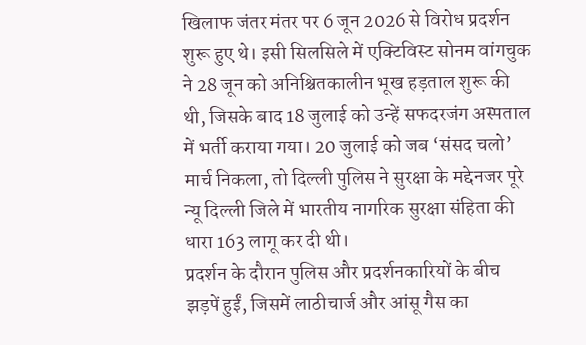खिलाफ जंतर मंतर पर 6 जून 2026 से विरोध प्रदर्शन शुरू हुए थे। इसी सिलसिले में एक्टिविस्ट सोनम वांगचुक ने 28 जून को अनिश्चितकालीन भूख हड़ताल शुरू की थी, जिसके बाद 18 जुलाई को उन्हें सफदरजंग अस्पताल में भर्ती कराया गया। 20 जुलाई को जब ‘संसद चलो’ मार्च निकला, तो दिल्ली पुलिस ने सुरक्षा के मद्देनजर पूरे न्यू दिल्ली जिले में भारतीय नागरिक सुरक्षा संहिता की धारा 163 लागू कर दी थी।
प्रदर्शन के दौरान पुलिस और प्रदर्शनकारियों के बीच झड़पें हुईं, जिसमें लाठीचार्ज और आंसू गैस का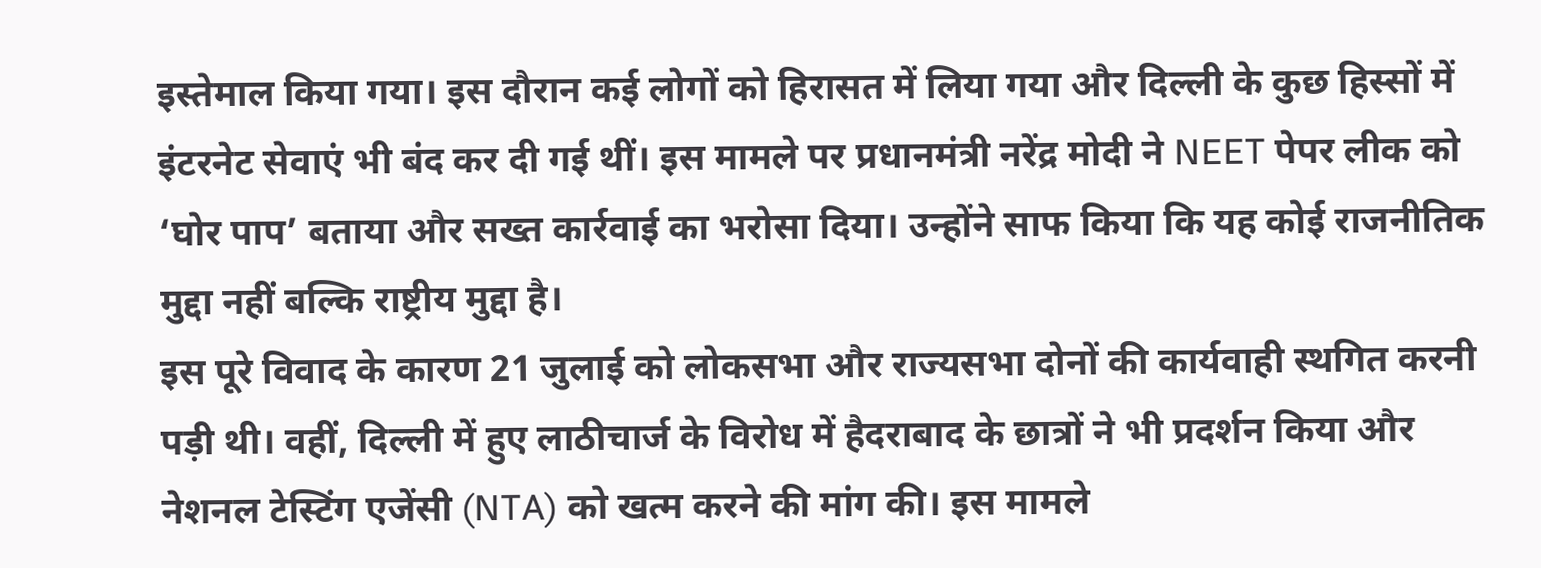इस्तेमाल किया गया। इस दौरान कई लोगों को हिरासत में लिया गया और दिल्ली के कुछ हिस्सों में इंटरनेट सेवाएं भी बंद कर दी गई थीं। इस मामले पर प्रधानमंत्री नरेंद्र मोदी ने NEET पेपर लीक को ‘घोर पाप’ बताया और सख्त कार्रवाई का भरोसा दिया। उन्होंने साफ किया कि यह कोई राजनीतिक मुद्दा नहीं बल्कि राष्ट्रीय मुद्दा है।
इस पूरे विवाद के कारण 21 जुलाई को लोकसभा और राज्यसभा दोनों की कार्यवाही स्थगित करनी पड़ी थी। वहीं, दिल्ली में हुए लाठीचार्ज के विरोध में हैदराबाद के छात्रों ने भी प्रदर्शन किया और नेशनल टेस्टिंग एजेंसी (NTA) को खत्म करने की मांग की। इस मामले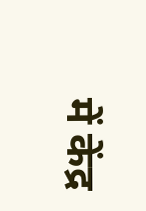में केंद्र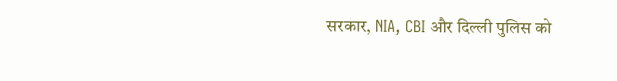सरकार, NIA, CBI और दिल्ली पुलिस को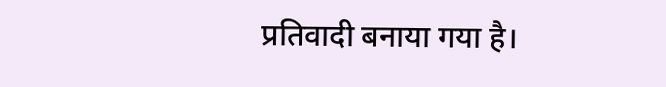प्रतिवादी बनाया गया है।